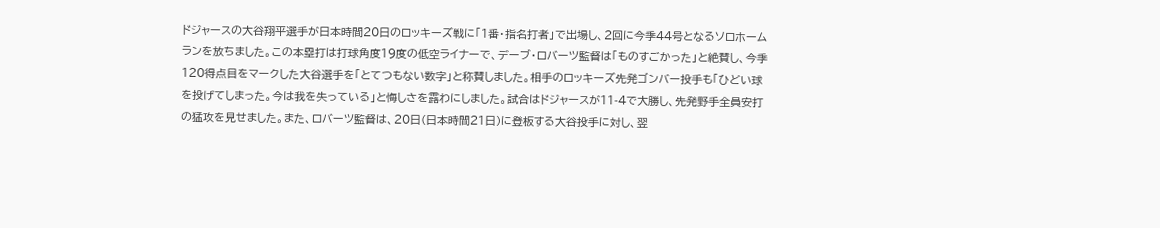ドジャースの大谷翔平選手が日本時間20日のロッキーズ戦に「1番・指名打者」で出場し、2回に今季44号となるソロホームランを放ちました。この本塁打は打球角度19度の低空ライナーで、デーブ・ロバーツ監督は「ものすごかった」と絶賛し、今季120得点目をマークした大谷選手を「とてつもない数字」と称賛しました。相手のロッキーズ先発ゴンバー投手も「ひどい球を投げてしまった。今は我を失っている」と悔しさを露わにしました。試合はドジャースが11-4で大勝し、先発野手全員安打の猛攻を見せました。また、ロバーツ監督は、20日(日本時間21日)に登板する大谷投手に対し、翌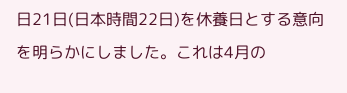日21日(日本時間22日)を休養日とする意向を明らかにしました。これは4月の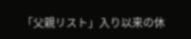「父親リスト」入り以来の休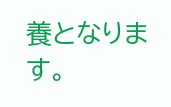養となります。